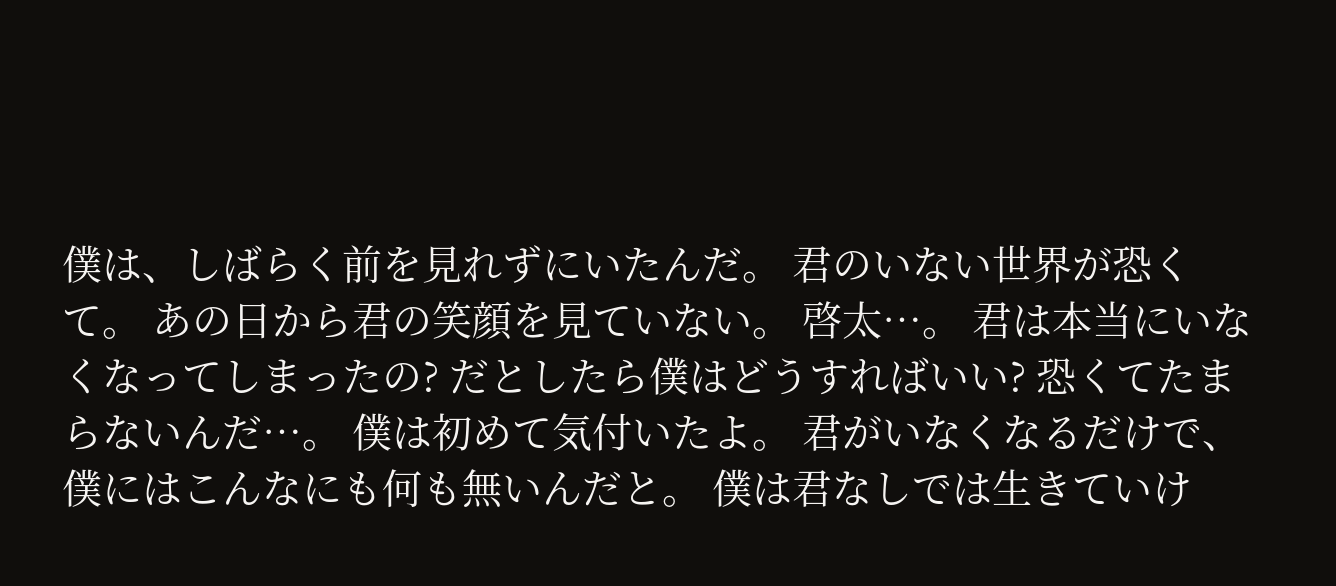僕は、しばらく前を見れずにいたんだ。 君のいない世界が恐くて。 あの日から君の笑顔を見ていない。 啓太…。 君は本当にいなくなってしまったの? だとしたら僕はどうすればいい? 恐くてたまらないんだ…。 僕は初めて気付いたよ。 君がいなくなるだけで、僕にはこんなにも何も無いんだと。 僕は君なしでは生きていけ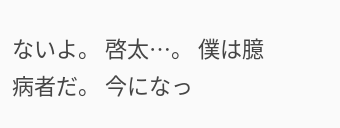ないよ。 啓太…。 僕は臆病者だ。 今になっ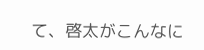て、啓太がこんなに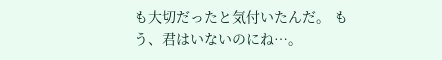も大切だったと気付いたんだ。 もう、君はいないのにね…。